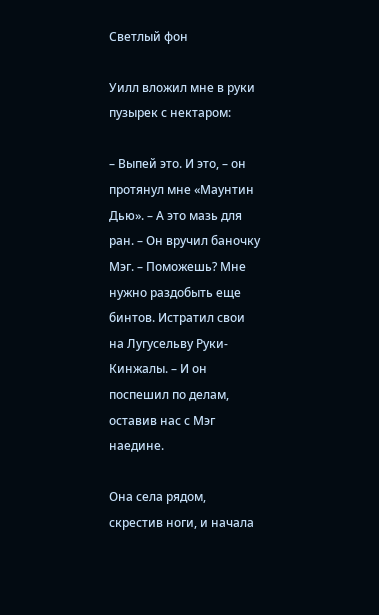Светлый фон

Уилл вложил мне в руки пузырек с нектаром:

– Выпей это. И это, – он протянул мне «Маунтин Дью». – А это мазь для ран. – Он вручил баночку Мэг. – Поможешь? Мне нужно раздобыть еще бинтов. Истратил свои на Лугусельву Руки-Кинжалы. – И он поспешил по делам, оставив нас с Мэг наедине.

Она села рядом, скрестив ноги, и начала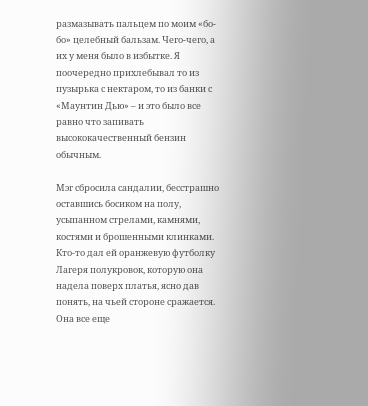размазывать пальцем по моим «бо-бо» целебный бальзам. Чего-чего, а их у меня было в избытке. Я поочередно прихлебывал то из пузырька с нектаром, то из банки с «Маунтин Дью» – и это было все равно что запивать высококачественный бензин обычным.

Мэг сбросила сандалии, бесстрашно оставшись босиком на полу, усыпанном стрелами, камнями, костями и брошенными клинками. Кто-то дал ей оранжевую футболку Лагеря полукровок, которую она надела поверх платья, ясно дав понять, на чьей стороне сражается. Она все еще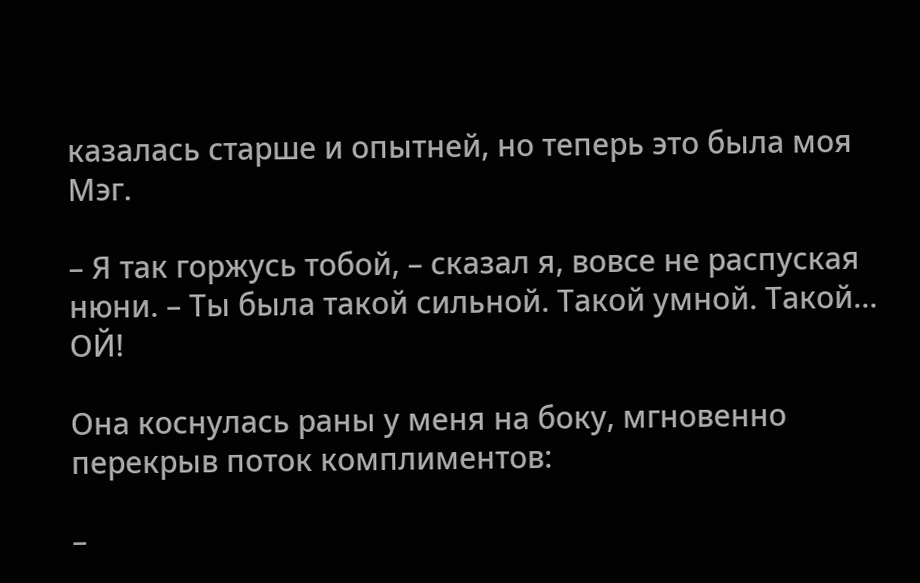казалась старше и опытней, но теперь это была моя Мэг.

– Я так горжусь тобой, – сказал я, вовсе не распуская нюни. – Ты была такой сильной. Такой умной. Такой… ОЙ!

Она коснулась раны у меня на боку, мгновенно перекрыв поток комплиментов:

–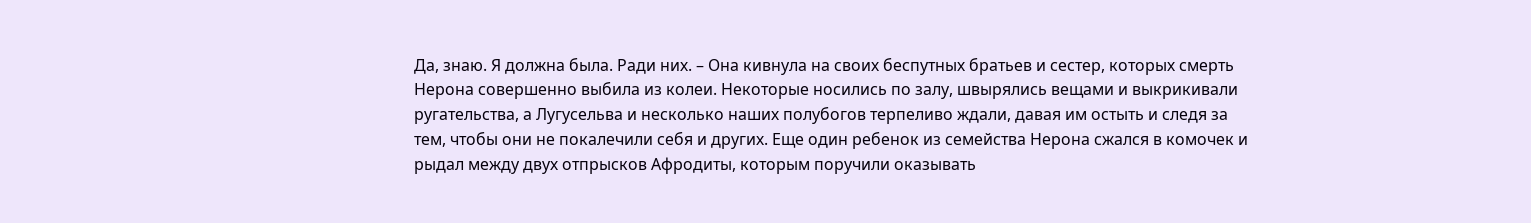Да, знаю. Я должна была. Ради них. – Она кивнула на своих беспутных братьев и сестер, которых смерть Нерона совершенно выбила из колеи. Некоторые носились по залу, швырялись вещами и выкрикивали ругательства, а Лугусельва и несколько наших полубогов терпеливо ждали, давая им остыть и следя за тем, чтобы они не покалечили себя и других. Еще один ребенок из семейства Нерона сжался в комочек и рыдал между двух отпрысков Афродиты, которым поручили оказывать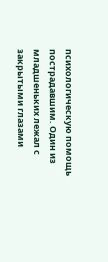психологическую помощь пострадавшим. Один из младшеньких лежал с закрытыми глазами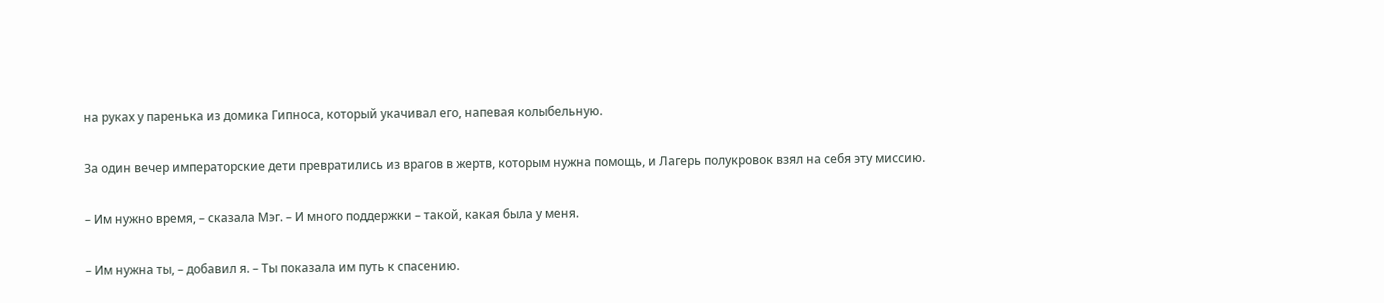на руках у паренька из домика Гипноса, который укачивал его, напевая колыбельную.

За один вечер императорские дети превратились из врагов в жертв, которым нужна помощь, и Лагерь полукровок взял на себя эту миссию.

– Им нужно время, – сказала Мэг. – И много поддержки – такой, какая была у меня.

– Им нужна ты, – добавил я. – Ты показала им путь к спасению.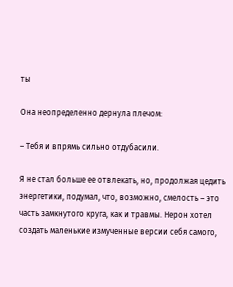ты

Она неопределенно дернула плечом:

– Тебя и впрямь сильно отдубасили.

Я не стал больше ее отвлекать, но, продолжая цедить энергетики, подумал, что, возможно, смелость – это часть замкнутого круга, как и травмы. Нерон хотел создать маленькие измученные версии себя самого,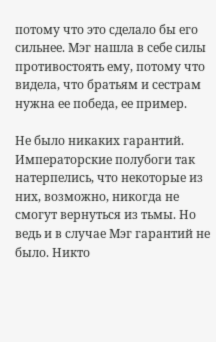потому что это сделало бы его сильнее. Мэг нашла в себе силы противостоять ему, потому что видела, что братьям и сестрам нужна ее победа, ее пример.

Не было никаких гарантий. Императорские полубоги так натерпелись, что некоторые из них, возможно, никогда не смогут вернуться из тьмы. Но ведь и в случае Мэг гарантий не было. Никто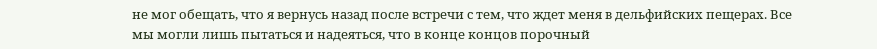не мог обещать, что я вернусь назад после встречи с тем, что ждет меня в дельфийских пещерах. Все мы могли лишь пытаться и надеяться, что в конце концов порочный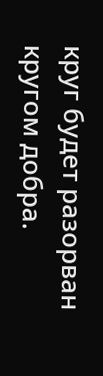круг будет разорван кругом добра.